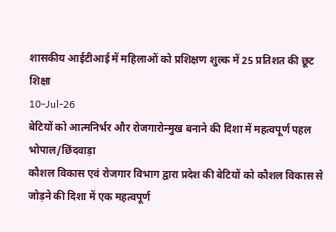शासकीय आईटीआई में महिलाओं को प्रशिक्षण शुल्क में 25 प्रतिशत की छूट
शिक्षा
10-Jul-26
बेटियों को आत्मनिर्भर और रोजगारोन्मुख बनाने की दिशा में महत्वपूर्ण पहल
भोपाल/छिंदवाड़ा
कौशल विकास एवं रोजगार विभाग द्वारा प्रदेश की बेटियों को कौशल विकास से जोड़ने की दिशा में एक महत्वपूर्ण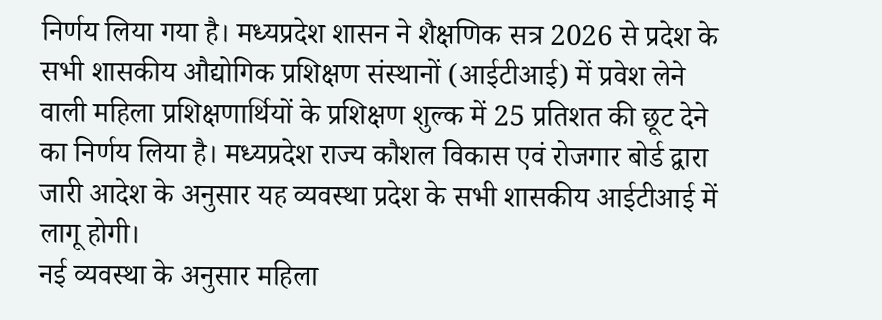निर्णय लिया गया है। मध्यप्रदेश शासन ने शैक्षणिक सत्र 2026 से प्रदेश के सभी शासकीय औद्योगिक प्रशिक्षण संस्थानों (आईटीआई) में प्रवेश लेने वाली महिला प्रशिक्षणार्थियों के प्रशिक्षण शुल्क में 25 प्रतिशत की छूट देने का निर्णय लिया है। मध्यप्रदेश राज्य कौशल विकास एवं रोजगार बोर्ड द्वारा जारी आदेश के अनुसार यह व्यवस्था प्रदेश के सभी शासकीय आईटीआई में लागू होगी।
नई व्यवस्था के अनुसार महिला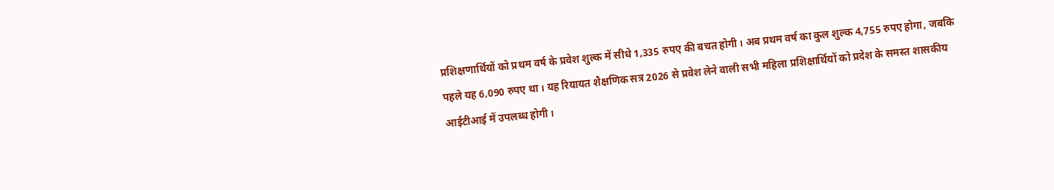प्रशिक्षणार्थियों को प्रथम वर्ष के प्रवेश शुल्क में सीधे 1,335 रुपए की बचत होगी। अब प्रथम वर्ष का कुल शुल्क 4,755 रुपए होगा, जबकि पहले यह 6,090 रुपए था। यह रियायत शैक्षणिक सत्र 2026 से प्रवेश लेने वाली सभी महिला प्रशिक्षार्थियों को प्रदेश के समस्त शासकीय आईटीआई में उपलब्ध होगी।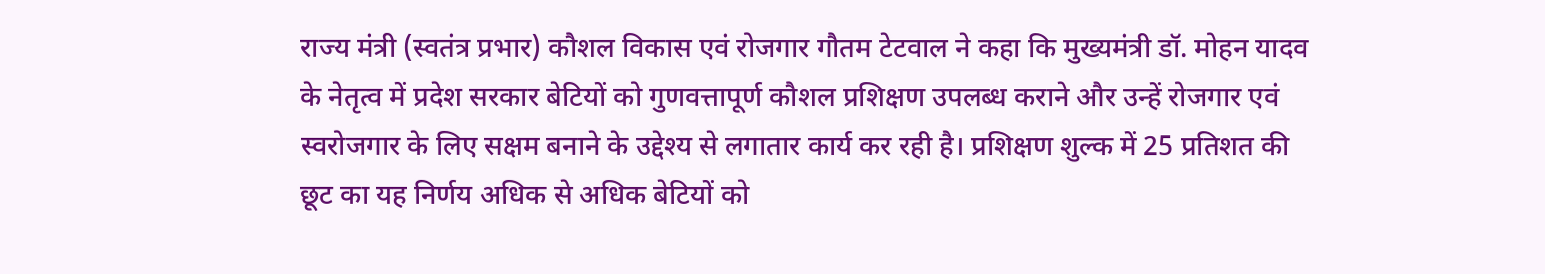राज्य मंत्री (स्वतंत्र प्रभार) कौशल विकास एवं रोजगार गौतम टेटवाल ने कहा कि मुख्यमंत्री डॉ. मोहन यादव के नेतृत्व में प्रदेश सरकार बेटियों को गुणवत्तापूर्ण कौशल प्रशिक्षण उपलब्ध कराने और उन्हें रोजगार एवं स्वरोजगार के लिए सक्षम बनाने के उद्देश्य से लगातार कार्य कर रही है। प्रशिक्षण शुल्क में 25 प्रतिशत की छूट का यह निर्णय अधिक से अधिक बेटियों को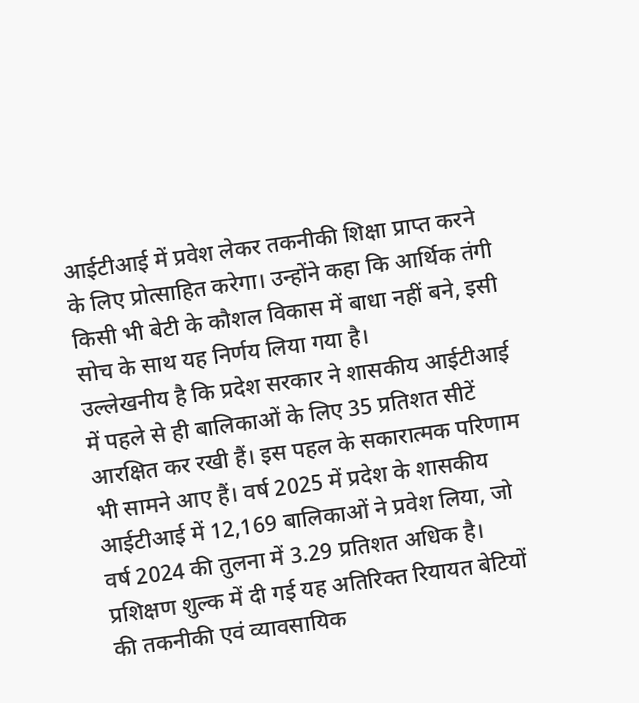आईटीआई में प्रवेश लेकर तकनीकी शिक्षा प्राप्त करने के लिए प्रोत्साहित करेगा। उन्होंने कहा कि आर्थिक तंगी किसी भी बेटी के कौशल विकास में बाधा नहीं बने, इसी सोच के साथ यह निर्णय लिया गया है।
उल्लेखनीय है कि प्रदेश सरकार ने शासकीय आईटीआई में पहले से ही बालिकाओं के लिए 35 प्रतिशत सीटें आरक्षित कर रखी हैं। इस पहल के सकारात्मक परिणाम भी सामने आए हैं। वर्ष 2025 में प्रदेश के शासकीय आईटीआई में 12,169 बालिकाओं ने प्रवेश लिया, जो वर्ष 2024 की तुलना में 3.29 प्रतिशत अधिक है। प्रशिक्षण शुल्क में दी गई यह अतिरिक्त रियायत बेटियों की तकनीकी एवं व्यावसायिक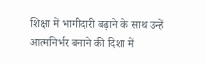शिक्षा में भागीदारी बढ़ाने के साथ उन्हें आत्मनिर्भर बनाने की दिशा में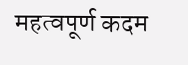महत्वपूर्ण कदम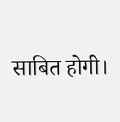साबित होगी।